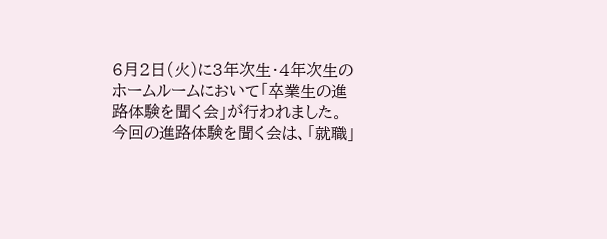6月2日(火)に3年次生・4年次生のホームルームにおいて「卒業生の進路体験を聞く会」が行われました。
今回の進路体験を聞く会は、「就職」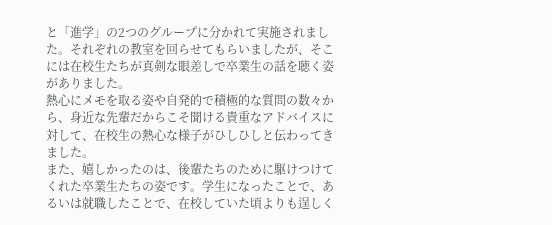と「進学」の2つのグループに分かれて実施されました。それぞれの教室を回らせてもらいましたが、そこには在校生たちが真剣な眼差しで卒業生の話を聴く姿がありました。
熱心にメモを取る姿や自発的で積極的な質問の数々から、身近な先輩だからこそ聞ける貴重なアドバイスに対して、在校生の熱心な様子がひしひしと伝わってきました。
また、嬉しかったのは、後輩たちのために駆けつけてくれた卒業生たちの姿です。学生になったことで、あるいは就職したことで、在校していた頃よりも逞しく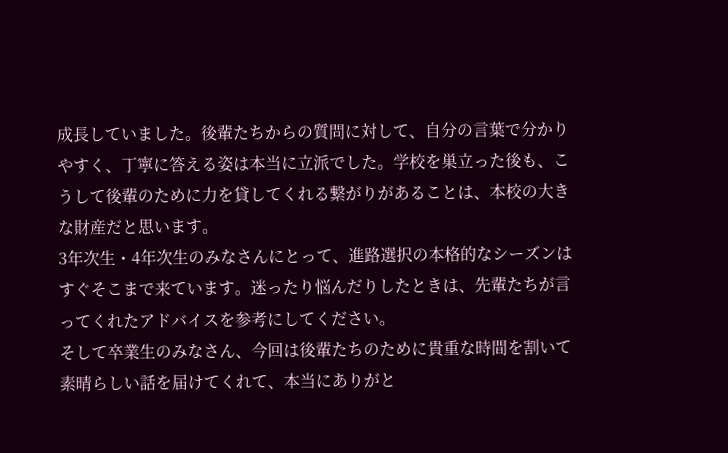成長していました。後輩たちからの質問に対して、自分の言葉で分かりやすく、丁寧に答える姿は本当に立派でした。学校を巣立った後も、こうして後輩のために力を貸してくれる繋がりがあることは、本校の大きな財産だと思います。
3年次生・4年次生のみなさんにとって、進路選択の本格的なシーズンはすぐそこまで来ています。迷ったり悩んだりしたときは、先輩たちが言ってくれたアドバイスを参考にしてください。
そして卒業生のみなさん、今回は後輩たちのために貴重な時間を割いて素晴らしい話を届けてくれて、本当にありがと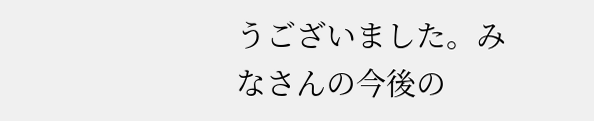うございました。みなさんの今後の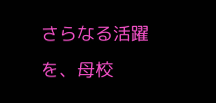さらなる活躍を、母校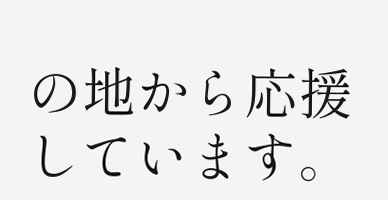の地から応援しています。